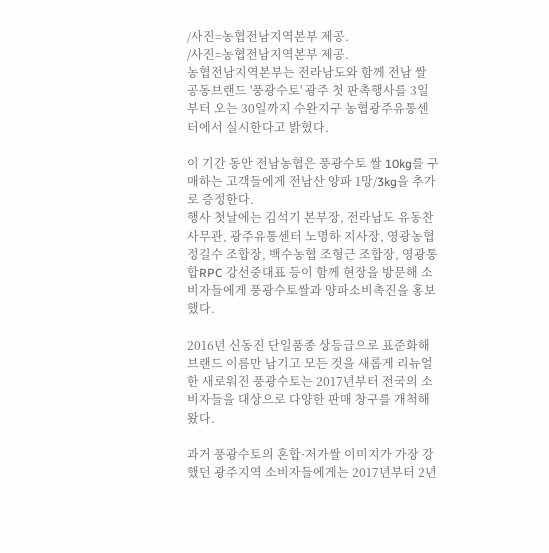/사진=농협전남지역본부 제공.
/사진=농협전남지역본부 제공.
농협전남지역본부는 전라남도와 함께 전남 쌀 공동브랜드 '풍광수토' 광주 첫 판촉행사를 3일부터 오는 30일까지 수완지구 농협광주유통센터에서 실시한다고 밝혔다.

이 기간 동안 전남농협은 풍광수토 쌀 10kg를 구매하는 고객들에게 전남산 양파 1망/3kg을 추가로 증정한다.
행사 첫날에는 김석기 본부장, 전라남도 유동찬 사무관, 광주유통센터 노명하 지사장, 영광농협 정길수 조합장, 백수농협 조형근 조합장, 영광통합RPC 강선중대표 등이 함께 현장을 방문해 소비자들에게 풍광수토쌀과 양파소비촉진을 홍보했다.

2016년 신동진 단일품종 상등급으로 표준화해 브랜드 이름만 남기고 모든 것을 새롭게 리뉴얼한 새로워진 풍광수토는 2017년부터 전국의 소비자들을 대상으로 다양한 판매 창구를 개척해왔다.

과거 풍광수토의 혼합·저가쌀 이미지가 가장 강했던 광주지역 소비자들에게는 2017년부터 2년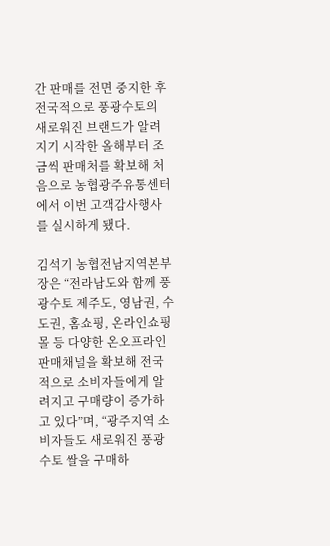간 판매를 전면 중지한 후 전국적으로 풍광수토의 새로워진 브랜드가 알려지기 시작한 올해부터 조금씩 판매처를 확보해 처음으로 농협광주유통센터에서 이번 고객감사행사를 실시하게 됐다.

김석기 농협전남지역본부장은 “전라남도와 함께 풍광수토 제주도, 영남권, 수도권, 홈쇼핑, 온라인쇼핑몰 등 다양한 온오프라인 판매채널을 확보해 전국적으로 소비자들에게 알려지고 구매량이 증가하고 있다”며, “광주지역 소비자들도 새로워진 풍광수토 쌀을 구매하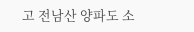고 전남산 양파도 소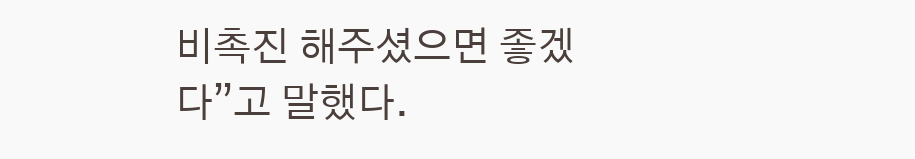비촉진 해주셨으면 좋겠다”고 말했다.